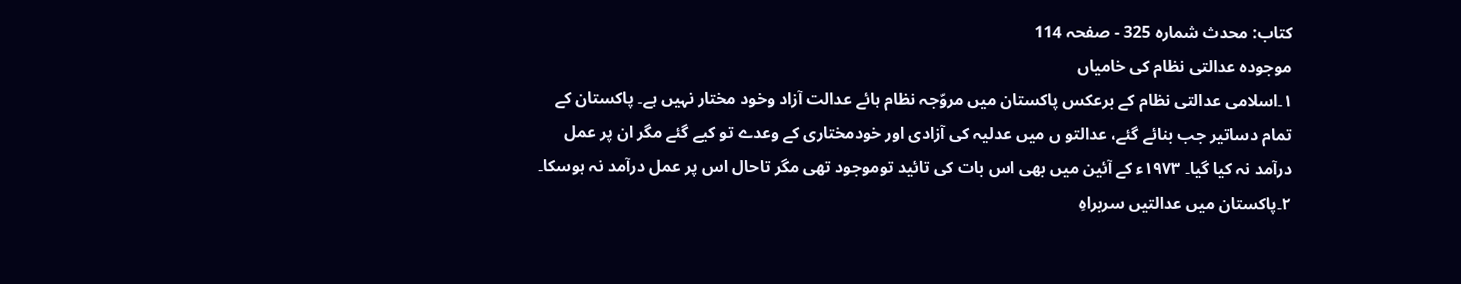کتاب: محدث شمارہ 325 - صفحہ 114
موجودہ عدالتی نظام کی خامیاں
۱۔اسلامی عدالتی نظام کے برعکس پاکستان میں مروّجہ نظام ہائے عدالت آزاد وخود مختار نہیں ہے۔ پاکستان کے تمام دساتیر جب بنائے گئے، عدالتو ں میں عدلیہ کی آزادی اور خودمختاری کے وعدے تو کیے گئے مگر ان پر عمل درآمد نہ کیا گیا۔ ۱۹۷۳ء کے آئین میں بھی اس بات کی تائید توموجود تھی مگر تاحال اس پر عمل درآمد نہ ہوسکا۔
۲۔پاکستان میں عدالتیں سربراہِ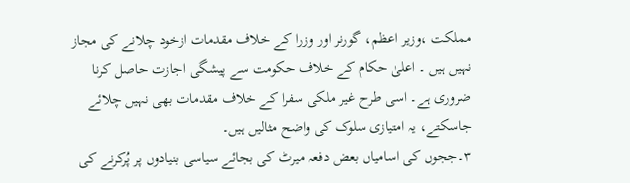مملکت ،وزیر اعظم، گورنر اور وزرا کے خلاف مقدمات ازخود چلانے کی مجاز نہیں ہیں ۔ اعلیٰ حکام کے خلاف حکومت سے پیشگی اجازت حاصل کرنا ضروری ہے۔ اسی طرح غیر ملکی سفرا کے خلاف مقدمات بھی نہیں چلائے جاسکتے، یہ امتیازی سلوک کی واضح مثالیں ہیں۔
۳۔ججوں کی اسامیاں بعض دفعہ میرٹ کی بجائے سیاسی بنیادوں پر پُرکرنے کی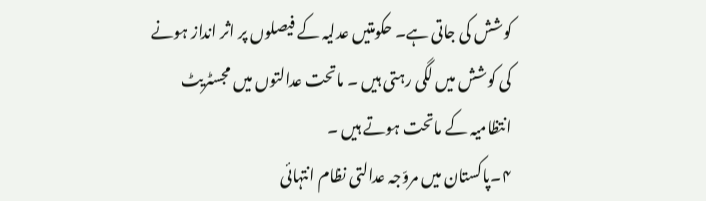کوشش کی جاتی ہے۔ حکومتیں عدلیہ کے فیصلوں پر اثر انداز ہونے کی کوشش میں لگی رہتی ہیں ۔ ماتحت عدالتوں میں مجسٹریٹ انتظامیہ کے ماتحت ہوتے ہیں ۔
۴۔پاکستان میں مروّجہ عدالتی نظام انتہائی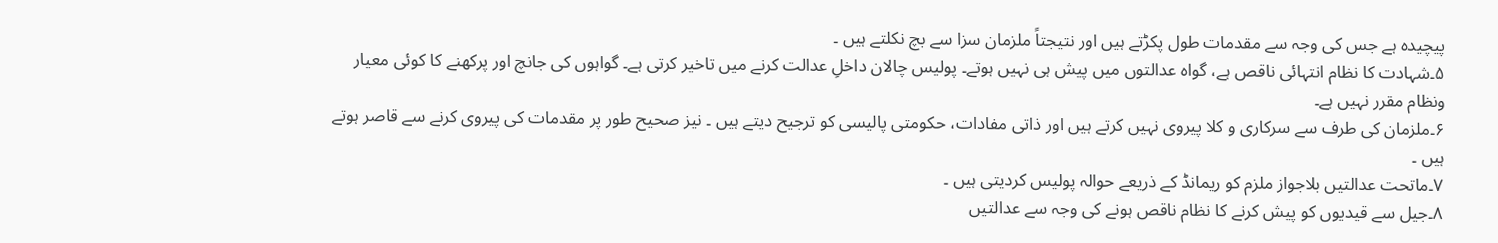پیچیدہ ہے جس کی وجہ سے مقدمات طول پکڑتے ہیں اور نتیجتاً ملزمان سزا سے بچ نکلتے ہیں ۔
۵۔شہادت کا نظام انتہائی ناقص ہے، گواہ عدالتوں میں پیش ہی نہیں ہوتے۔ پولیس چالان داخلِ عدالت کرنے میں تاخیر کرتی ہے۔ گواہوں کی جانچ اور پرکھنے کا کوئی معیار ونظام مقرر نہیں ہے۔
۶۔ملزمان کی طرف سے سرکاری و کلا پیروی نہیں کرتے ہیں اور ذاتی مفادات، حکومتی پالیسی کو ترجیح دیتے ہیں ۔ نیز صحیح طور پر مقدمات کی پیروی کرنے سے قاصر ہوتے ہیں ۔
۷۔ماتحت عدالتیں بلاجواز ملزم کو ریمانڈ کے ذریعے حوالہ پولیس کردیتی ہیں ۔
۸۔جیل سے قیدیوں کو پیش کرنے کا نظام ناقص ہونے کی وجہ سے عدالتیں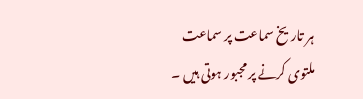ہر تاریخ سماعت پر سماعت ملتوی کرنے پر مجبور ہوتی ہیں ۔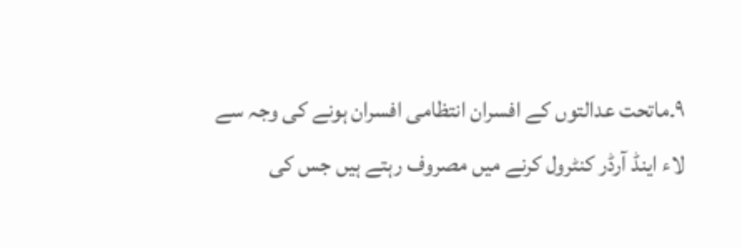۹۔ماتحت عدالتوں کے افسران انتظامی افسران ہونے کی وجہ سے لاء اینڈ آرڈر کنٹرول کرنے میں مصروف رہتے ہیں جس کی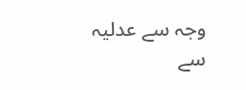وجہ سے عدلیہ سے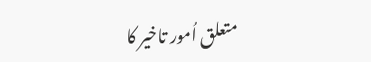متعلق اُمور تاخیر کا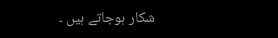شکار ہوجاتے ہیں ۔